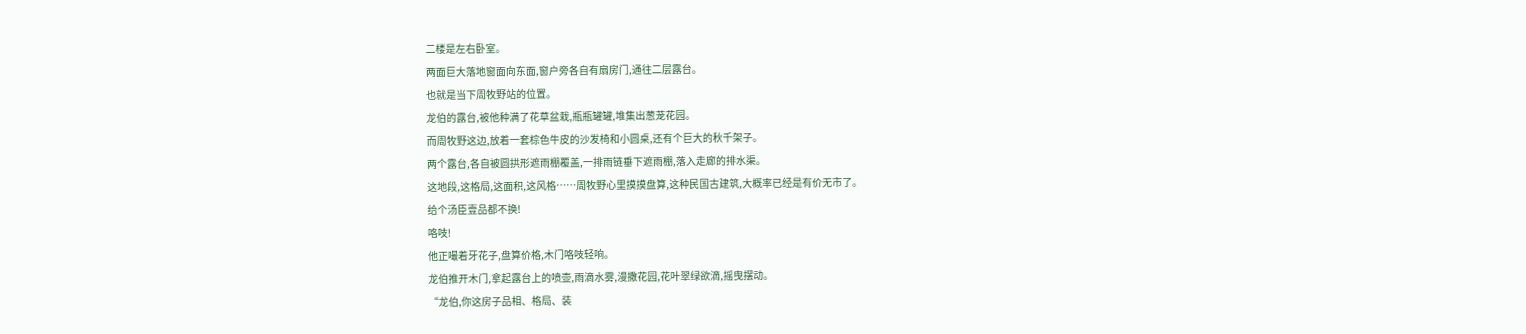二楼是左右卧室。
两面巨大落地窗面向东面,窗户旁各自有扇房门,通往二层露台。
也就是当下周牧野站的位置。
龙伯的露台,被他种满了花草盆栽,瓶瓶罐罐,堆集出葱茏花园。
而周牧野这边,放着一套棕色牛皮的沙发椅和小圆桌,还有个巨大的秋千架子。
两个露台,各自被圆拱形遮雨棚覆盖,一排雨链垂下遮雨棚,落入走廊的排水渠。
这地段,这格局,这面积,这风格……周牧野心里摸摸盘算,这种民国古建筑,大概率已经是有价无市了。
给个汤臣壹品都不换!
咯吱!
他正嘬着牙花子,盘算价格,木门咯吱轻响。
龙伯推开木门,拿起露台上的喷壶,雨滴水雾,漫撒花园,花叶翠绿欲滴,摇曳摆动。
“龙伯,你这房子品相、格局、装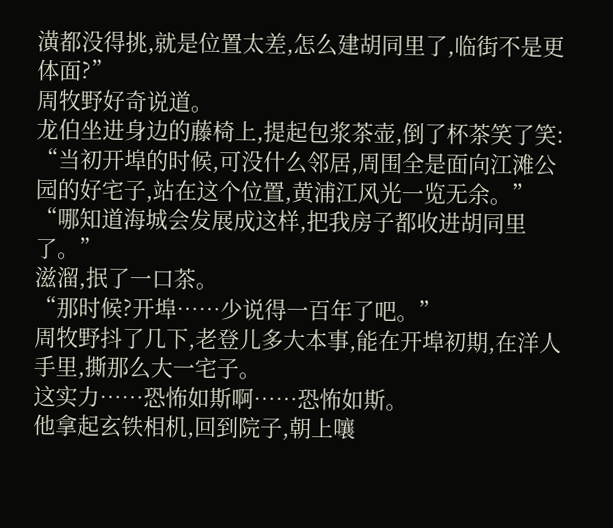潢都没得挑,就是位置太差,怎么建胡同里了,临街不是更体面?”
周牧野好奇说道。
龙伯坐进身边的藤椅上,提起包浆茶壶,倒了杯茶笑了笑:
“当初开埠的时候,可没什么邻居,周围全是面向江滩公园的好宅子,站在这个位置,黄浦江风光一览无余。”
“哪知道海城会发展成这样,把我房子都收进胡同里了。”
滋溜,抿了一口茶。
“那时候?开埠……少说得一百年了吧。”
周牧野抖了几下,老登儿多大本事,能在开埠初期,在洋人手里,撕那么大一宅子。
这实力……恐怖如斯啊……恐怖如斯。
他拿起玄铁相机,回到院子,朝上嚷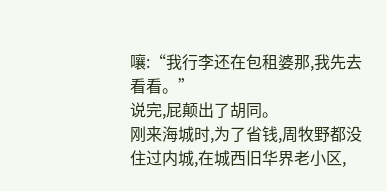嚷:“我行李还在包租婆那,我先去看看。”
说完,屁颠出了胡同。
刚来海城时,为了省钱,周牧野都没住过内城,在城西旧华界老小区,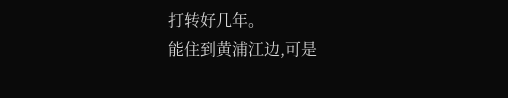打转好几年。
能住到黄浦江边,可是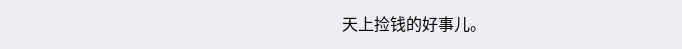天上捡钱的好事儿。